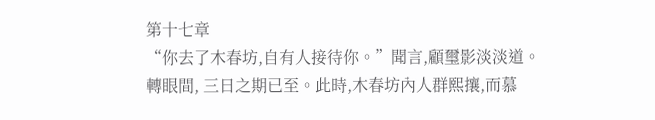第十七章
“你去了木春坊,自有人接待你。”聞言,顧璽影淡淡道。
轉眼間, 三日之期已至。此時,木春坊內人群熙攘,而慕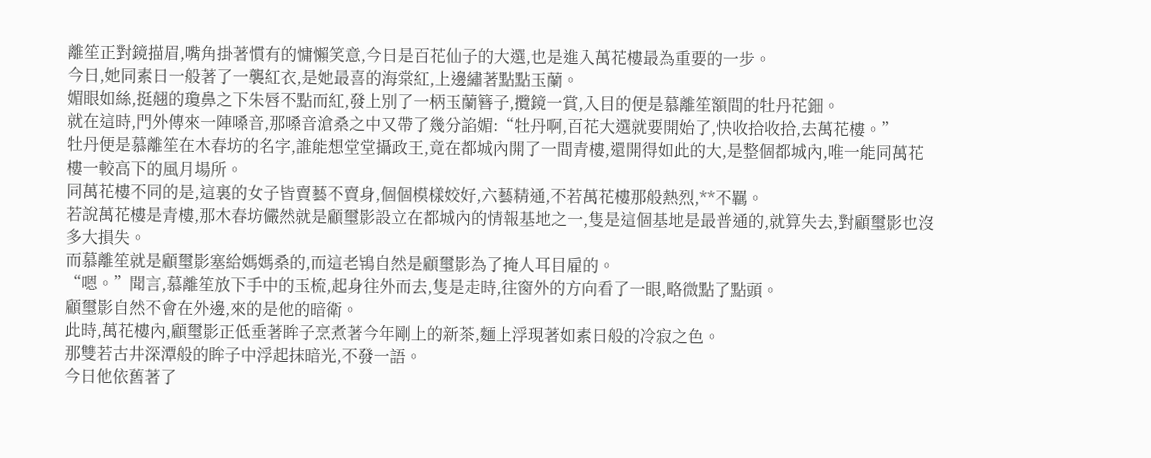離笙正對鏡描眉,嘴角掛著慣有的慵懶笑意,今日是百花仙子的大選,也是進入萬花樓最為重要的一步。
今日,她同素日一般著了一襲紅衣,是她最喜的海棠紅,上邊繡著點點玉蘭。
媚眼如絲,挺翹的瓊鼻之下朱唇不點而紅,發上別了一柄玉蘭簪子,攬鏡一賞,入目的便是慕離笙額間的牡丹花鈿。
就在這時,門外傳來一陣嗓音,那嗓音滄桑之中又帶了幾分諂媚:“牡丹啊,百花大選就要開始了,快收拾收拾,去萬花樓。”
牡丹便是慕離笙在木春坊的名字,誰能想堂堂攝政王,竟在都城內開了一間青樓,還開得如此的大,是整個都城內,唯一能同萬花樓一較高下的風月場所。
同萬花樓不同的是,這裏的女子皆賣藝不賣身,個個模樣姣好,六藝精通,不若萬花樓那般熱烈,**不羈。
若說萬花樓是青樓,那木春坊儼然就是顧璽影設立在都城內的情報基地之一,隻是這個基地是最普通的,就算失去,對顧璽影也沒多大損失。
而慕離笙就是顧璽影塞給媽媽桑的,而這老鴇自然是顧璽影為了掩人耳目雇的。
“嗯。”聞言,慕離笙放下手中的玉梳,起身往外而去,隻是走時,往窗外的方向看了一眼,略微點了點頭。
顧璽影自然不會在外邊,來的是他的暗衛。
此時,萬花樓內,顧璽影正低垂著眸子烹煮著今年剛上的新茶,麵上浮現著如素日般的冷寂之色。
那雙若古井深潭般的眸子中浮起抹暗光,不發一語。
今日他依舊著了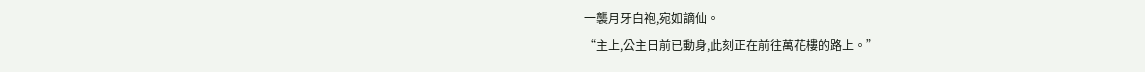一襲月牙白袍,宛如謫仙。
“主上,公主日前已動身,此刻正在前往萬花樓的路上。”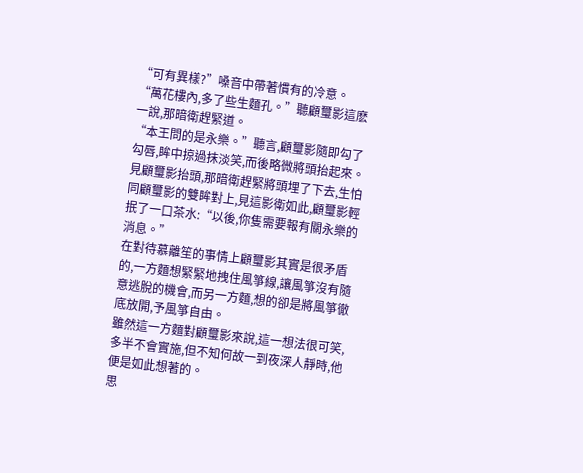“可有異樣?”嗓音中帶著慣有的冷意。
“萬花樓內,多了些生麵孔。”聽顧璽影這麽一說,那暗衛趕緊道。
“本王問的是永樂。”聽言,顧璽影隨即勾了勾唇,眸中掠過抹淡笑,而後略微將頭抬起來。
見顧璽影抬頭,那暗衛趕緊將頭埋了下去,生怕同顧璽影的雙眸對上,見這影衛如此,顧璽影輕抿了一口茶水:“以後,你隻需要報有關永樂的消息。”
在對待慕離笙的事情上顧璽影其實是很矛盾的,一方麵想緊緊地拽住風箏線,讓風箏沒有隨意逃脫的機會,而另一方麵,想的卻是將風箏徹底放開,予風箏自由。
雖然這一方麵對顧璽影來說,這一想法很可笑,多半不會實施,但不知何故一到夜深人靜時,他便是如此想著的。
思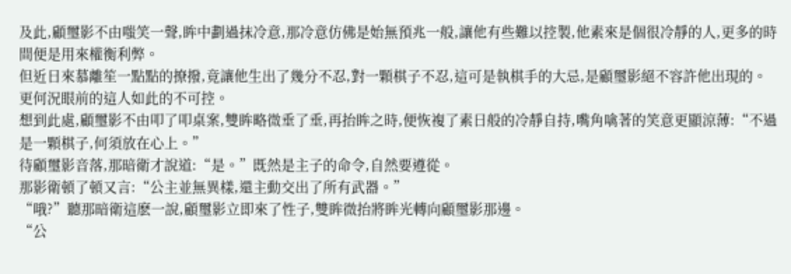及此,顧璽影不由嗤笑一聲,眸中劃過抹冷意,那冷意仿佛是始無預兆一般,讓他有些難以控製,他素來是個很冷靜的人,更多的時間便是用來權衡利弊。
但近日來慕離笙一點點的撩撥,竟讓他生出了幾分不忍,對一顆棋子不忍,這可是執棋手的大忌,是顧璽影絕不容許他出現的。
更何況眼前的這人如此的不可控。
想到此處,顧璽影不由叩了叩桌案,雙眸略微垂了垂,再抬眸之時,便恢複了素日般的冷靜自持,嘴角噙著的笑意更顯涼薄:“不過是一顆棋子,何須放在心上。”
待顧璽影音落,那暗衛才說道:“是。”既然是主子的命令,自然要遵從。
那影衛頓了頓又言:“公主並無異樣,還主動交出了所有武器。”
“哦?”聽那暗衛這麽一說,顧璽影立即來了性子,雙眸微抬將眸光轉向顧璽影那邊。
“公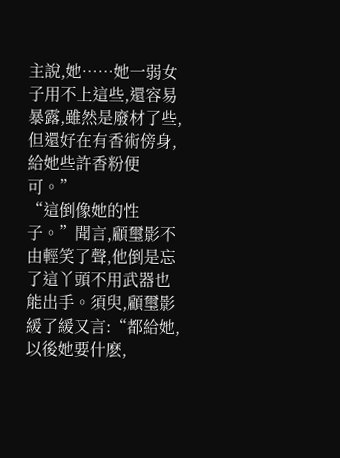主說,她……她一弱女子用不上這些,還容易暴露,雖然是廢材了些,但還好在有香術傍身,給她些許香粉便可。”
“這倒像她的性子。”聞言,顧璽影不由輕笑了聲,他倒是忘了這丫頭不用武器也能出手。須臾,顧璽影緩了緩又言:“都給她,以後她要什麽,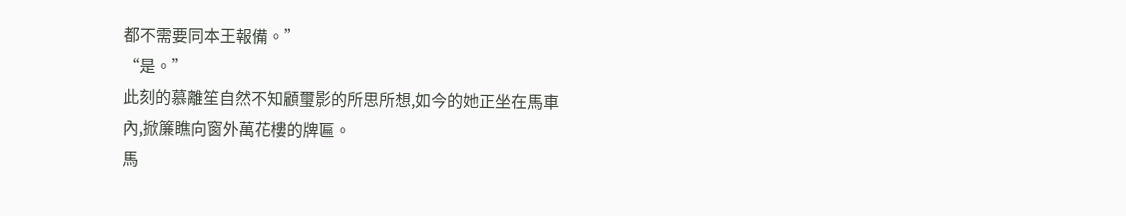都不需要同本王報備。”
“是。”
此刻的慕離笙自然不知顧璽影的所思所想,如今的她正坐在馬車內,掀簾瞧向窗外萬花樓的牌匾。
馬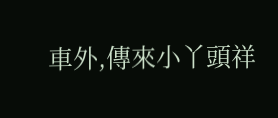車外,傳來小丫頭祥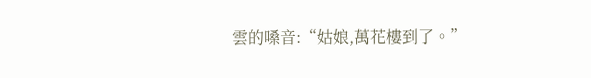雲的嗓音:“姑娘,萬花樓到了。”